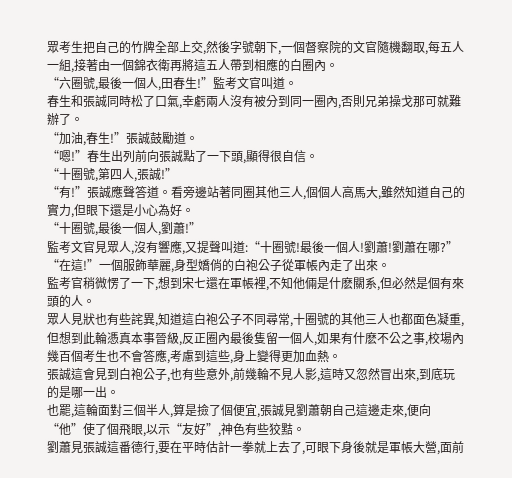眾考生把自己的竹牌全部上交,然後字號朝下,一個督察院的文官隨機翻取,每五人一組,接著由一個錦衣衛再將這五人帶到相應的白圈內。
“六圈號,最後一個人,田春生!”監考文官叫道。
春生和張誠同時松了口氣,幸虧兩人沒有被分到同一圈內,否則兄弟操戈那可就難辦了。
“加油,春生!”張誠鼓勵道。
“嗯!”春生出列前向張誠點了一下頭,顯得很自信。
“十圈號,第四人,張誠!”
“有!”張誠應聲答道。看旁邊站著同圈其他三人,個個人高馬大,雖然知道自己的實力,但眼下還是小心為好。
“十圈號,最後一個人,劉蕭!”
監考文官見眾人,沒有響應,又提聲叫道:“十圈號!最後一個人!劉蕭!劉蕭在哪?”
“在這!”一個服飾華麗,身型嬌俏的白袍公子從軍帳內走了出來。
監考官稍微愣了一下,想到宋七還在軍帳裡,不知他倆是什麽關系,但必然是個有來頭的人。
眾人見狀也有些詫異,知道這白袍公子不同尋常,十圈號的其他三人也都面色凝重,但想到此輪憑真本事晉級,反正圈內最後隻留一個人,如果有什麽不公之事,校場內幾百個考生也不會答應,考慮到這些,身上變得更加血熱。
張誠這會見到白袍公子,也有些意外,前幾輪不見人影,這時又忽然冒出來,到底玩的是哪一出。
也罷,這輪面對三個半人,算是撿了個便宜,張誠見劉蕭朝自己這邊走來,便向“他”使了個飛眼,以示“友好”,神色有些狡黠。
劉蕭見張誠這番德行,要在平時估計一拳就上去了,可眼下身後就是軍帳大營,面前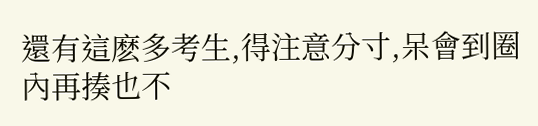還有這麽多考生,得注意分寸,呆會到圈內再揍也不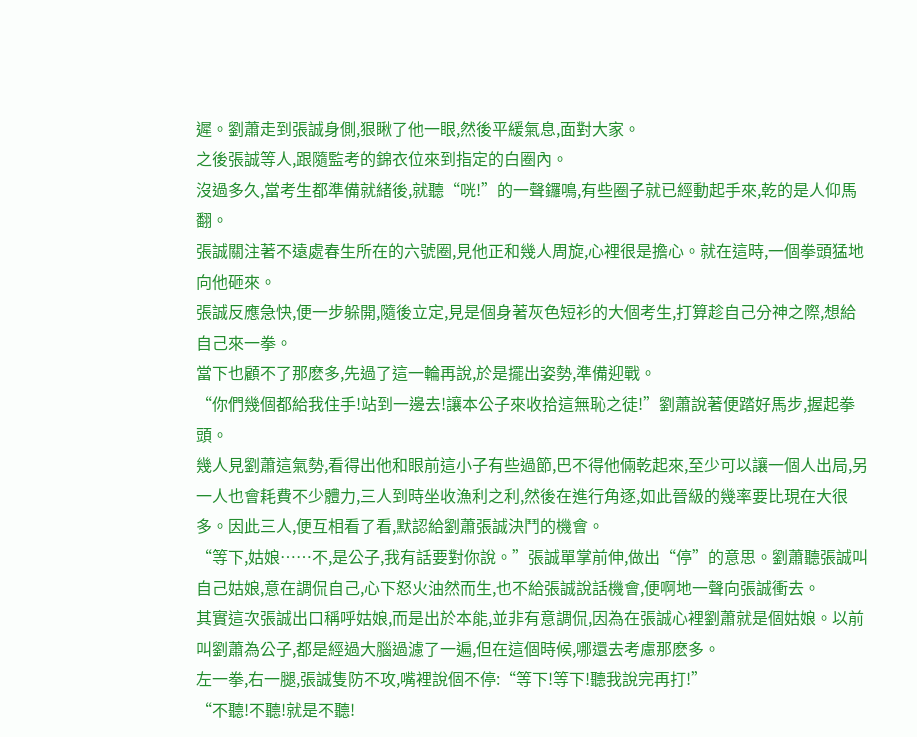遲。劉蕭走到張誠身側,狠瞅了他一眼,然後平緩氣息,面對大家。
之後張誠等人,跟隨監考的錦衣位來到指定的白圈內。
沒過多久,當考生都準備就緒後,就聽“咣!”的一聲鑼鳴,有些圈子就已經動起手來,乾的是人仰馬翻。
張誠關注著不遠處春生所在的六號圈,見他正和幾人周旋,心裡很是擔心。就在這時,一個拳頭猛地向他砸來。
張誠反應急快,便一步躲開,隨後立定,見是個身著灰色短衫的大個考生,打算趁自己分神之際,想給自己來一拳。
當下也顧不了那麽多,先過了這一輪再說,於是擺出姿勢,準備迎戰。
“你們幾個都給我住手!站到一邊去!讓本公子來收拾這無恥之徒!”劉蕭說著便踏好馬步,握起拳頭。
幾人見劉蕭這氣勢,看得出他和眼前這小子有些過節,巴不得他倆乾起來,至少可以讓一個人出局,另一人也會耗費不少體力,三人到時坐收漁利之利,然後在進行角逐,如此晉級的幾率要比現在大很多。因此三人,便互相看了看,默認給劉蕭張誠決鬥的機會。
“等下,姑娘……不,是公子,我有話要對你說。”張誠單掌前伸,做出“停”的意思。劉蕭聽張誠叫自己姑娘,意在調侃自己,心下怒火油然而生,也不給張誠說話機會,便啊地一聲向張誠衝去。
其實這次張誠出口稱呼姑娘,而是出於本能,並非有意調侃,因為在張誠心裡劉蕭就是個姑娘。以前叫劉蕭為公子,都是經過大腦過濾了一遍,但在這個時候,哪還去考慮那麽多。
左一拳,右一腿,張誠隻防不攻,嘴裡說個不停:“等下!等下!聽我說完再打!”
“不聽!不聽!就是不聽!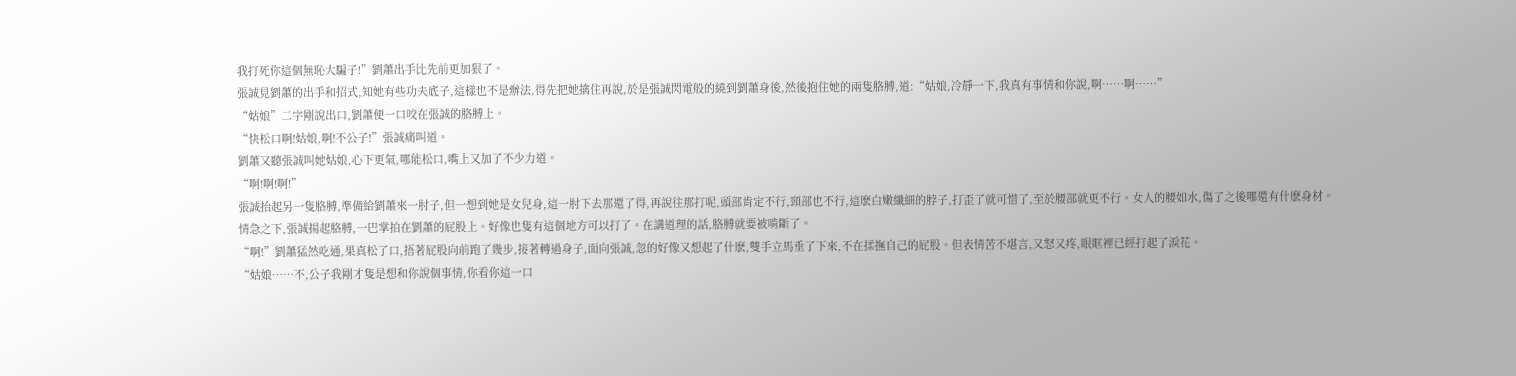我打死你這個無恥大騙子!”劉蕭出手比先前更加狠了。
張誠見劉蕭的出手和招式,知她有些功夫底子,這樣也不是辦法,得先把她擒住再說,於是張誠閃電般的繞到劉蕭身後,然後抱住她的兩隻胳膊,道:“姑娘,冷靜一下,我真有事情和你說,啊……啊……”
“姑娘”二字剛說出口,劉蕭便一口咬在張誠的胳膊上。
“快松口啊!姑娘,啊!不公子!”張誠痛叫道。
劉蕭又聽張誠叫她姑娘,心下更氣,哪能松口,嘴上又加了不少力道。
“啊!啊!啊!”
張誠抬起另一隻胳膊,準備給劉蕭來一肘子,但一想到她是女兒身,這一肘下去那還了得,再說往那打呢,頭部肯定不行,頸部也不行,這麽白嫩纖細的脖子,打歪了就可惜了,至於腰部就更不行。女人的腰如水,傷了之後哪還有什麽身材。
情急之下,張誠揚起胳膊,一巴掌拍在劉蕭的屁股上。好像也隻有這個地方可以打了。在講道理的話,胳膊就要被啃斷了。
“啊!”劉蕭猛然吃通,果真松了口,捂著屁股向前跑了幾步,接著轉過身子,面向張誠,忽的好像又想起了什麽,雙手立馬垂了下來,不在揉撫自己的屁股。但表情苦不堪言,又怒又疼,眼眶裡已經打起了淚花。
“姑娘……不,公子我剛才隻是想和你說個事情,你看你這一口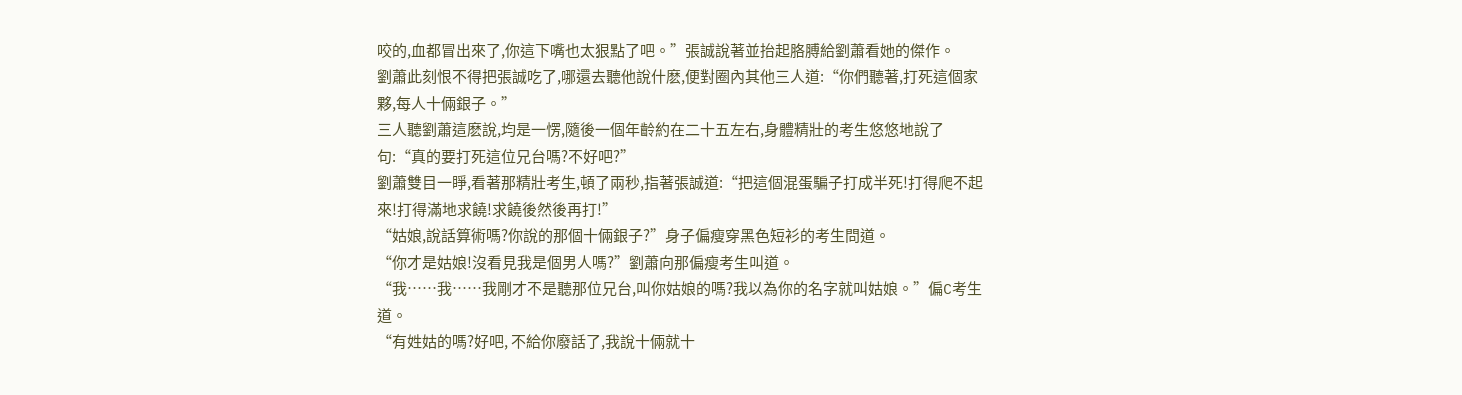咬的,血都冒出來了,你這下嘴也太狠點了吧。”張誠說著並抬起胳膊給劉蕭看她的傑作。
劉蕭此刻恨不得把張誠吃了,哪還去聽他說什麽,便對圈內其他三人道:“你們聽著,打死這個家夥,每人十倆銀子。”
三人聽劉蕭這麽說,均是一愣,隨後一個年齡約在二十五左右,身體精壯的考生悠悠地說了句:“真的要打死這位兄台嗎?不好吧?”
劉蕭雙目一睜,看著那精壯考生,頓了兩秒,指著張誠道:“把這個混蛋騙子打成半死!打得爬不起來!打得滿地求饒!求饒後然後再打!”
“姑娘,說話算術嗎?你說的那個十倆銀子?”身子偏瘦穿黑色短衫的考生問道。
“你才是姑娘!沒看見我是個男人嗎?”劉蕭向那偏瘦考生叫道。
“我……我……我剛才不是聽那位兄台,叫你姑娘的嗎?我以為你的名字就叫姑娘。”偏C考生道。
“有姓姑的嗎?好吧, 不給你廢話了,我說十倆就十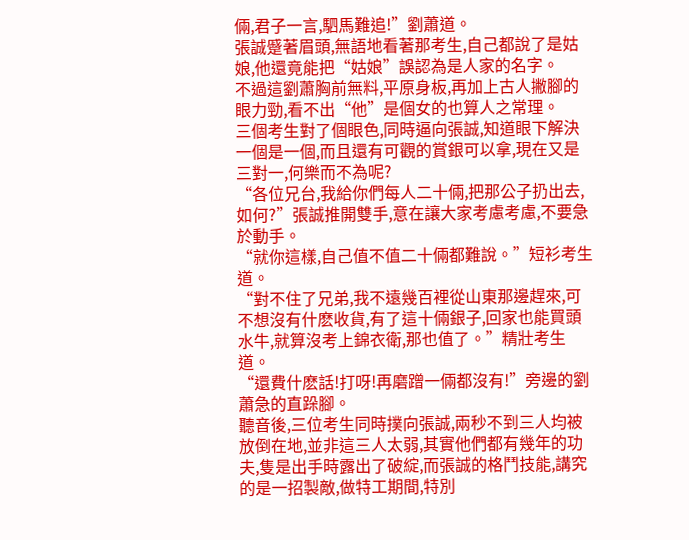倆,君子一言,駟馬難追!”劉蕭道。
張誠蹙著眉頭,無語地看著那考生,自己都說了是姑娘,他還竟能把“姑娘”誤認為是人家的名字。
不過這劉蕭胸前無料,平原身板,再加上古人撇腳的眼力勁,看不出“他”是個女的也算人之常理。
三個考生對了個眼色,同時逼向張誠,知道眼下解決一個是一個,而且還有可觀的賞銀可以拿,現在又是三對一,何樂而不為呢?
“各位兄台,我給你們每人二十倆,把那公子扔出去,如何?”張誠推開雙手,意在讓大家考慮考慮,不要急於動手。
“就你這樣,自己值不值二十倆都難說。”短衫考生道。
“對不住了兄弟,我不遠幾百裡從山東那邊趕來,可不想沒有什麽收貨,有了這十倆銀子,回家也能買頭水牛,就算沒考上錦衣衛,那也值了。”精壯考生道。
“還費什麽話!打呀!再磨蹭一倆都沒有!”旁邊的劉蕭急的直跺腳。
聽音後,三位考生同時撲向張誠,兩秒不到三人均被放倒在地,並非這三人太弱,其實他們都有幾年的功夫,隻是出手時露出了破綻,而張誠的格鬥技能,講究的是一招製敵,做特工期間,特別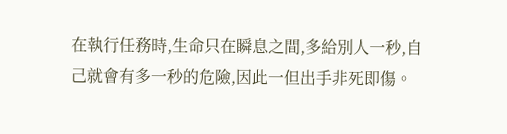在執行任務時,生命只在瞬息之間,多給別人一秒,自己就會有多一秒的危險,因此一但出手非死即傷。